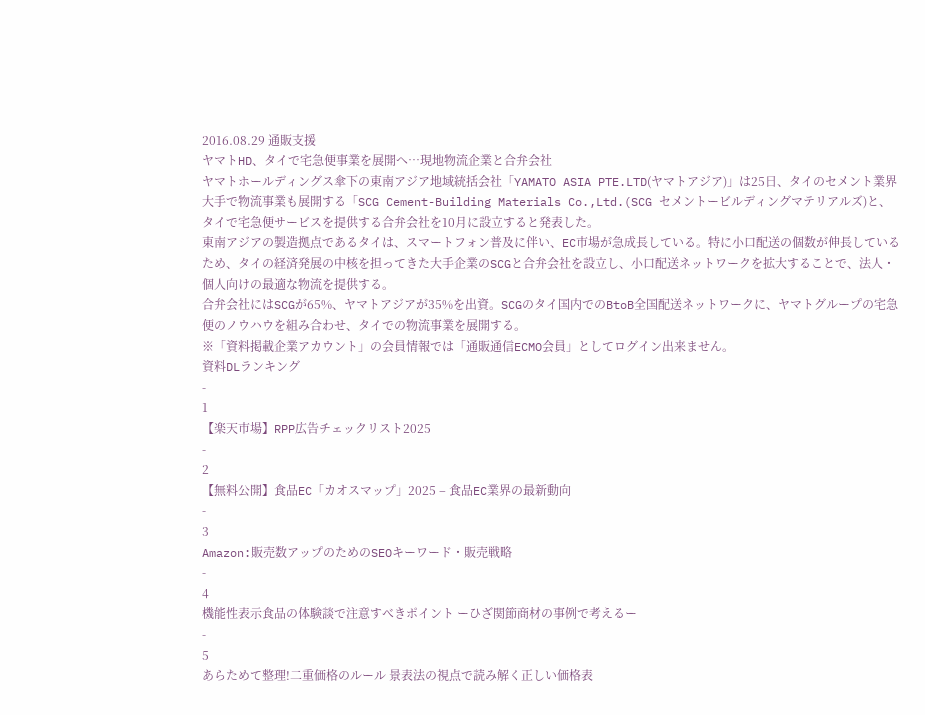2016.08.29 通販支援
ヤマトHD、タイで宅急便事業を展開へ…現地物流企業と合弁会社
ヤマトホールディングス傘下の東南アジア地域統括会社「YAMATO ASIA PTE.LTD(ヤマトアジア)」は25日、タイのセメント業界大手で物流事業も展開する「SCG Cement-Building Materials Co.,Ltd.(SCG セメントービルディングマテリアルズ)と、タイで宅急便サービスを提供する合弁会社を10月に設立すると発表した。
東南アジアの製造拠点であるタイは、スマートフォン普及に伴い、EC市場が急成長している。特に小口配送の個数が伸長しているため、タイの経済発展の中核を担ってきた大手企業のSCGと合弁会社を設立し、小口配送ネットワークを拡大することで、法人・個人向けの最適な物流を提供する。
合弁会社にはSCGが65%、ヤマトアジアが35%を出資。SCGのタイ国内でのBtoB全国配送ネットワークに、ヤマトグループの宅急便のノウハウを組み合わせ、タイでの物流事業を展開する。
※「資料掲載企業アカウント」の会員情報では「通販通信ECMO会員」としてログイン出来ません。
資料DLランキング
-
1
【楽天市場】RPP広告チェックリスト2025
-
2
【無料公開】食品EC「カオスマップ」2025 – 食品EC業界の最新動向
-
3
Amazon:販売数アップのためのSEOキーワード・販売戦略
-
4
機能性表示食品の体験談で注意すべきポイント ーひざ関節商材の事例で考えるー
-
5
あらためて整理!二重価格のルール 景表法の視点で読み解く正しい価格表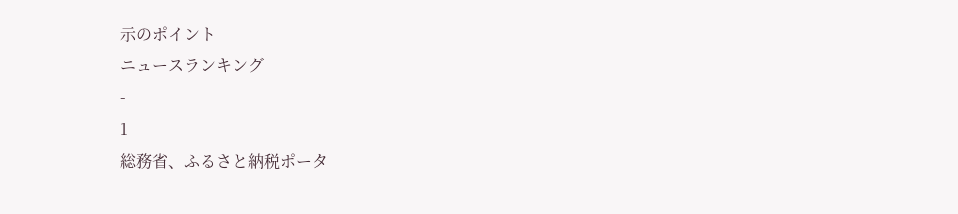示のポイント
ニュースランキング
-
1
総務省、ふるさと納税ポータ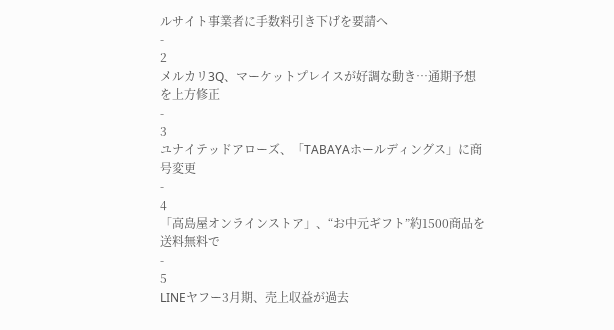ルサイト事業者に手数料引き下げを要請へ
-
2
メルカリ3Q、マーケットプレイスが好調な動き…通期予想を上方修正
-
3
ユナイテッドアローズ、「TABAYAホールディングス」に商号変更
-
4
「高島屋オンラインストア」、“お中元ギフト”約1500商品を送料無料で
-
5
LINEヤフー3月期、売上収益が過去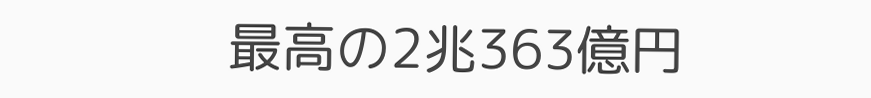最高の2兆363億円